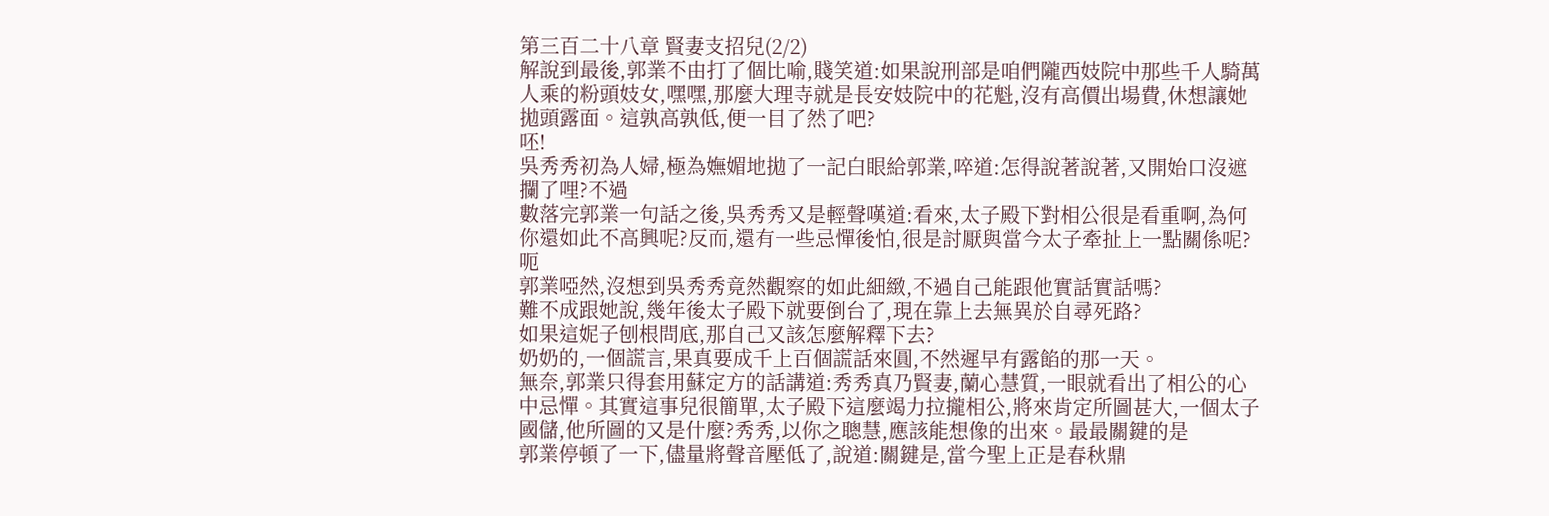第三百二十八章 賢妻支招兒(2/2)
解說到最後,郭業不由打了個比喻,賤笑道:如果說刑部是咱們隴西妓院中那些千人騎萬人乘的粉頭妓女,嘿嘿,那麼大理寺就是長安妓院中的花魁,沒有高價出場費,休想讓她拋頭露面。這孰高孰低,便一目了然了吧?
呸!
吳秀秀初為人婦,極為嫵媚地拋了一記白眼給郭業,啐道:怎得說著說著,又開始口沒遮攔了哩?不過
數落完郭業一句話之後,吳秀秀又是輕聲嘆道:看來,太子殿下對相公很是看重啊,為何你還如此不高興呢?反而,還有一些忌憚後怕,很是討厭與當今太子牽扯上一點關係呢?
呃
郭業啞然,沒想到吳秀秀竟然觀察的如此細緻,不過自己能跟他實話實話嗎?
難不成跟她說,幾年後太子殿下就要倒台了,現在靠上去無異於自尋死路?
如果這妮子刨根問底,那自己又該怎麼解釋下去?
奶奶的,一個謊言,果真要成千上百個謊話來圓,不然遲早有露餡的那一天。
無奈,郭業只得套用蘇定方的話講道:秀秀真乃賢妻,蘭心慧質,一眼就看出了相公的心中忌憚。其實這事兒很簡單,太子殿下這麼竭力拉攏相公,將來肯定所圖甚大,一個太子國儲,他所圖的又是什麼?秀秀,以你之聰慧,應該能想像的出來。最最關鍵的是
郭業停頓了一下,儘量將聲音壓低了,說道:關鍵是,當今聖上正是春秋鼎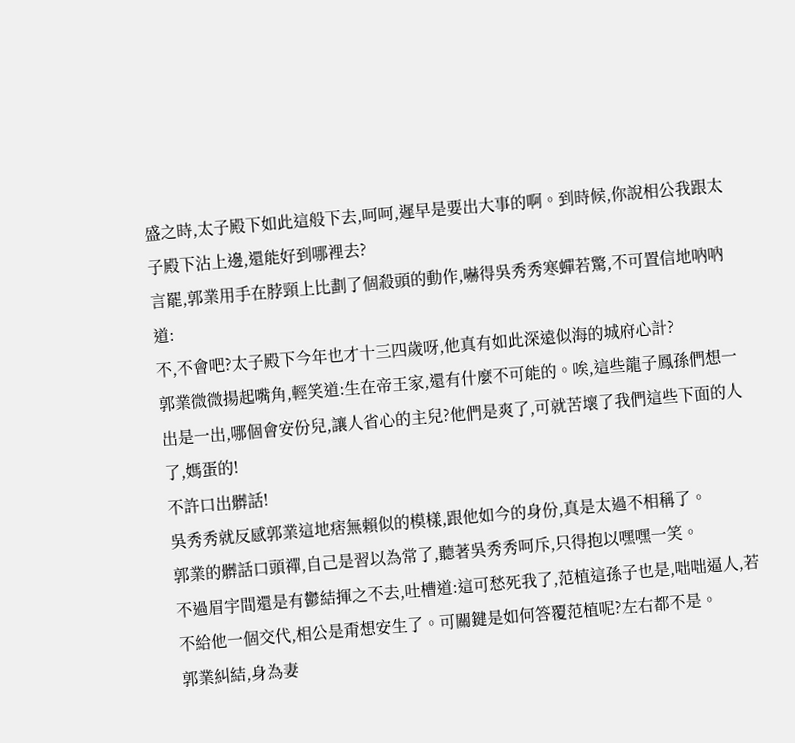盛之時,太子殿下如此這般下去,呵呵,遲早是要出大事的啊。到時候,你說相公我跟太子殿下沾上邊,還能好到哪裡去?
言罷,郭業用手在脖頸上比劃了個殺頭的動作,嚇得吳秀秀寒蟬若驚,不可置信地吶吶道:
不,不會吧?太子殿下今年也才十三四歲呀,他真有如此深遠似海的城府心計?
郭業微微揚起嘴角,輕笑道:生在帝王家,還有什麼不可能的。唉,這些龍子鳳孫們想一出是一出,哪個會安份兒,讓人省心的主兒?他們是爽了,可就苦壞了我們這些下面的人了,媽蛋的!
不許口出髒話!
吳秀秀就反感郭業這地痞無賴似的模樣,跟他如今的身份,真是太過不相稱了。
郭業的髒話口頭禪,自己是習以為常了,聽著吳秀秀呵斥,只得抱以嘿嘿一笑。
不過眉宇間還是有鬱結揮之不去,吐槽道:這可愁死我了,范植這孫子也是,咄咄逼人,若不給他一個交代,相公是甭想安生了。可關鍵是如何答覆范植呢?左右都不是。
郭業糾結,身為妻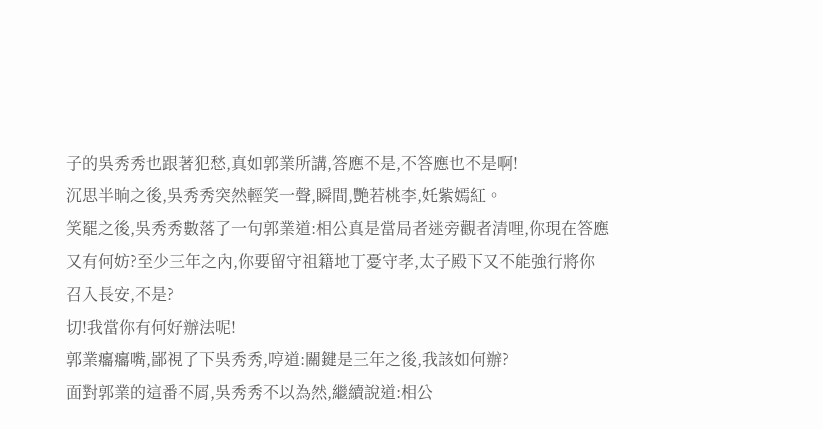子的吳秀秀也跟著犯愁,真如郭業所講,答應不是,不答應也不是啊!
沉思半晌之後,吳秀秀突然輕笑一聲,瞬間,艷若桃李,奼紫嫣紅。
笑罷之後,吳秀秀數落了一句郭業道:相公真是當局者迷旁觀者清哩,你現在答應又有何妨?至少三年之內,你要留守祖籍地丁憂守孝,太子殿下又不能強行將你召入長安,不是?
切!我當你有何好辦法呢!
郭業癟癟嘴,鄙視了下吳秀秀,哼道:關鍵是三年之後,我該如何辦?
面對郭業的這番不屑,吳秀秀不以為然,繼續說道:相公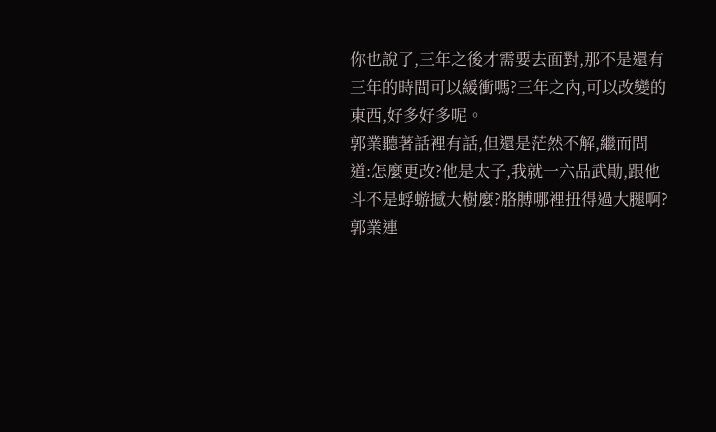你也說了,三年之後才需要去面對,那不是還有三年的時間可以緩衝嗎?三年之內,可以改變的東西,好多好多呢。
郭業聽著話裡有話,但還是茫然不解,繼而問道:怎麼更改?他是太子,我就一六品武勛,跟他斗不是蜉蝣撼大樹麼?胳膊哪裡扭得過大腿啊?
郭業連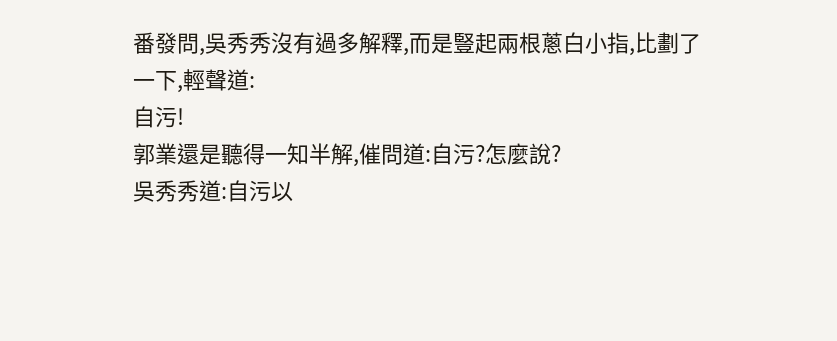番發問,吳秀秀沒有過多解釋,而是豎起兩根蔥白小指,比劃了一下,輕聲道:
自污!
郭業還是聽得一知半解,催問道:自污?怎麼說?
吳秀秀道:自污以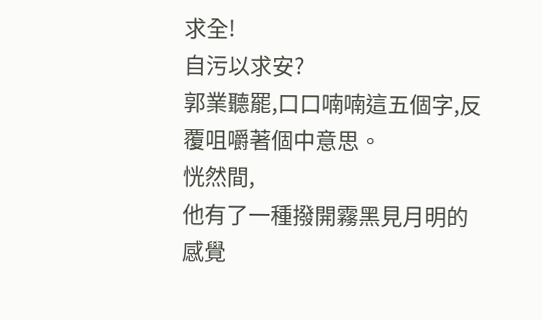求全!
自污以求安?
郭業聽罷,口口喃喃這五個字,反覆咀嚼著個中意思。
恍然間,
他有了一種撥開霧黑見月明的感覺